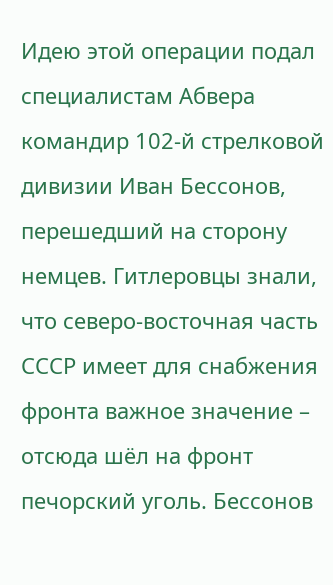Идею этой операции подал специалистам Абвера командир 102-й стрелковой дивизии Иван Бессонов, перешедший на сторону немцев. Гитлеровцы знали, что северо-восточная часть СССР имеет для снабжения фронта важное значение – отсюда шёл на фронт печорский уголь. Бессонов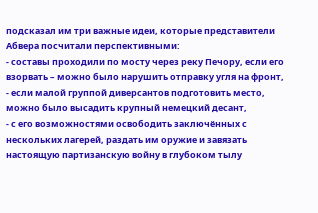подсказал им три важные идеи, которые представители Абвера посчитали перспективными:
- составы проходили по мосту через реку Печору, если его взорвать – можно было нарушить отправку угля на фронт,
- если малой группой диверсантов подготовить место, можно было высадить крупный немецкий десант,
- с его возможностями освободить заключённых с нескольких лагерей, раздать им оружие и завязать настоящую партизанскую войну в глубоком тылу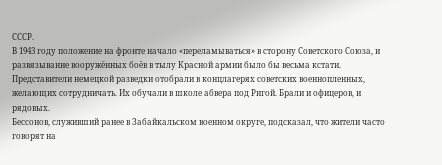СССР.
В 1943 году положение на фронте начало «переламываться» в сторону Советского Союза, и развязывание вооружённых боёв в тылу Красной армии было бы весьма кстати.
Представители немецкой разведки отобрали в концлагерях советских военнопленных, желающих сотрудничать. Их обучали в школе абвера под Ригой. Брали и офицеров, и рядовых.
Бессонов, служивший ранее в Забайкальском военном округе, подсказал, что жители часто говорят на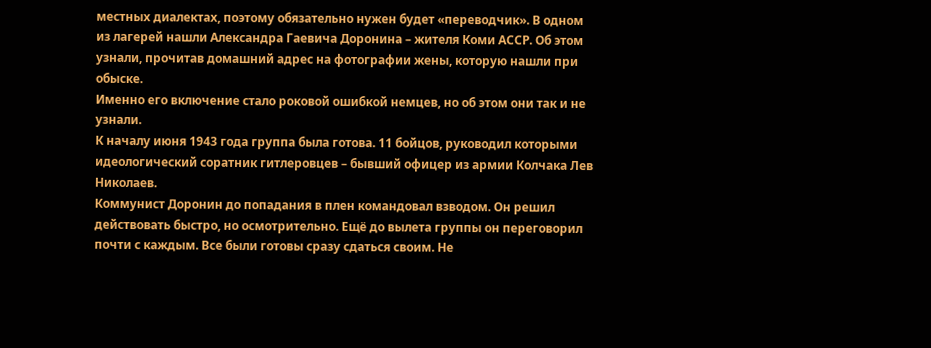местных диалектах, поэтому обязательно нужен будет «переводчик». В одном из лагерей нашли Александра Гаевича Доронина – жителя Коми АССР. Об этом узнали, прочитав домашний адрес на фотографии жены, которую нашли при обыске.
Именно его включение стало роковой ошибкой немцев, но об этом они так и не узнали.
К началу июня 1943 года группа была готова. 11 бойцов, руководил которыми идеологический соратник гитлеровцев – бывший офицер из армии Колчака Лев Николаев.
Коммунист Доронин до попадания в плен командовал взводом. Он решил действовать быстро, но осмотрительно. Ещё до вылета группы он переговорил почти с каждым. Все были готовы сразу сдаться своим. Не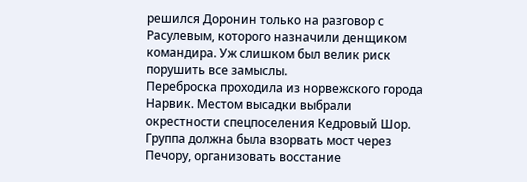решился Доронин только на разговор с Расулевым, которого назначили денщиком командира. Уж слишком был велик риск порушить все замыслы.
Переброска проходила из норвежского города Нарвик. Местом высадки выбрали окрестности спецпоселения Кедровый Шор. Группа должна была взорвать мост через Печору, организовать восстание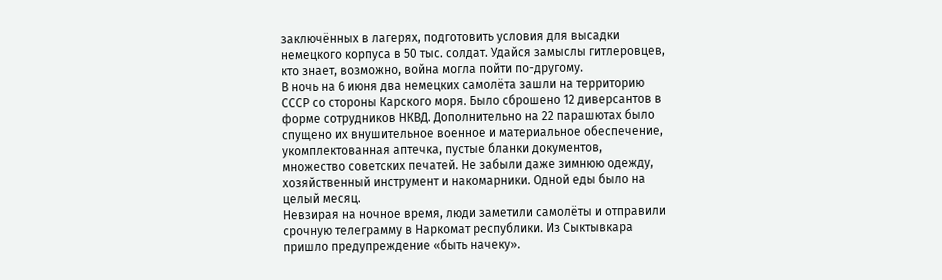заключённых в лагерях, подготовить условия для высадки немецкого корпуса в 50 тыс. солдат. Удайся замыслы гитлеровцев, кто знает, возможно, война могла пойти по-другому.
В ночь на 6 июня два немецких самолёта зашли на территорию СССР со стороны Карского моря. Было сброшено 12 диверсантов в форме сотрудников НКВД. Дополнительно на 22 парашютах было спущено их внушительное военное и материальное обеспечение, укомплектованная аптечка, пустые бланки документов, множество советских печатей. Не забыли даже зимнюю одежду, хозяйственный инструмент и накомарники. Одной еды было на целый месяц.
Невзирая на ночное время, люди заметили самолёты и отправили срочную телеграмму в Наркомат республики. Из Сыктывкара пришло предупреждение «быть начеку».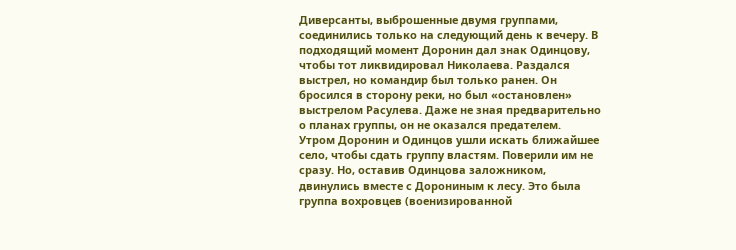Диверсанты, выброшенные двумя группами, соединились только на следующий день к вечеру. В подходящий момент Доронин дал знак Одинцову, чтобы тот ликвидировал Николаева. Раздался выстрел, но командир был только ранен. Он бросился в сторону реки, но был «остановлен» выстрелом Расулева. Даже не зная предварительно о планах группы, он не оказался предателем.
Утром Доронин и Одинцов ушли искать ближайшее село, чтобы сдать группу властям. Поверили им не сразу. Но, оставив Одинцова заложником, двинулись вместе с Дорониным к лесу. Это была группа вохровцев (военизированной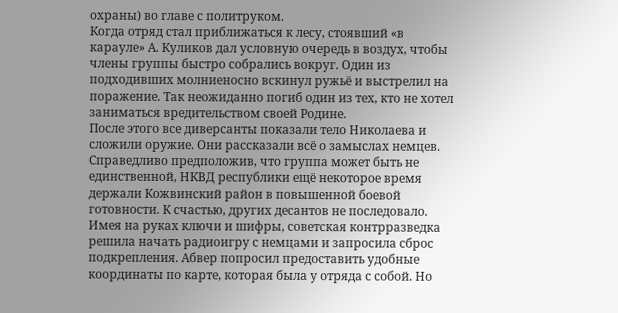охраны) во главе с политруком.
Когда отряд стал приближаться к лесу, стоявший «в карауле» А. Куликов дал условную очередь в воздух, чтобы члены группы быстро собрались вокруг. Один из подходивших молниеносно вскинул ружьё и выстрелил на поражение. Так неожиданно погиб один из тех, кто не хотел заниматься вредительством своей Родине.
После этого все диверсанты показали тело Николаева и сложили оружие. Они рассказали всё о замыслах немцев. Справедливо предположив, что группа может быть не единственной, НКВД республики ещё некоторое время держали Кожвинский район в повышенной боевой готовности. К счастью, других десантов не последовало.
Имея на руках ключи и шифры, советская контрразведка решила начать радиоигру с немцами и запросила сброс подкрепления. Абвер попросил предоставить удобные координаты по карте, которая была у отряда с собой. Но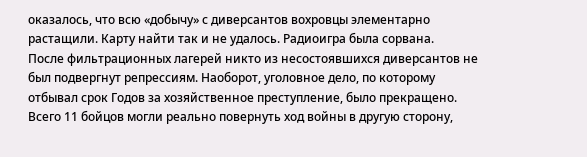оказалось, что всю «добычу» с диверсантов вохровцы элементарно растащили. Карту найти так и не удалось. Радиоигра была сорвана.
После фильтрационных лагерей никто из несостоявшихся диверсантов не был подвергнут репрессиям. Наоборот, уголовное дело, по которому отбывал срок Годов за хозяйственное преступление, было прекращено.
Всего 11 бойцов могли реально повернуть ход войны в другую сторону,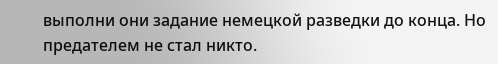выполни они задание немецкой разведки до конца. Но предателем не стал никто.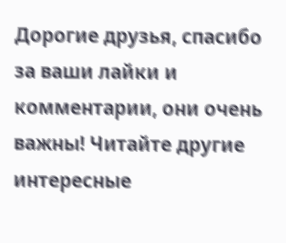Дорогие друзья, спасибо за ваши лайки и комментарии, они очень важны! Читайте другие интересные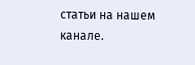статьи на нашем канале.